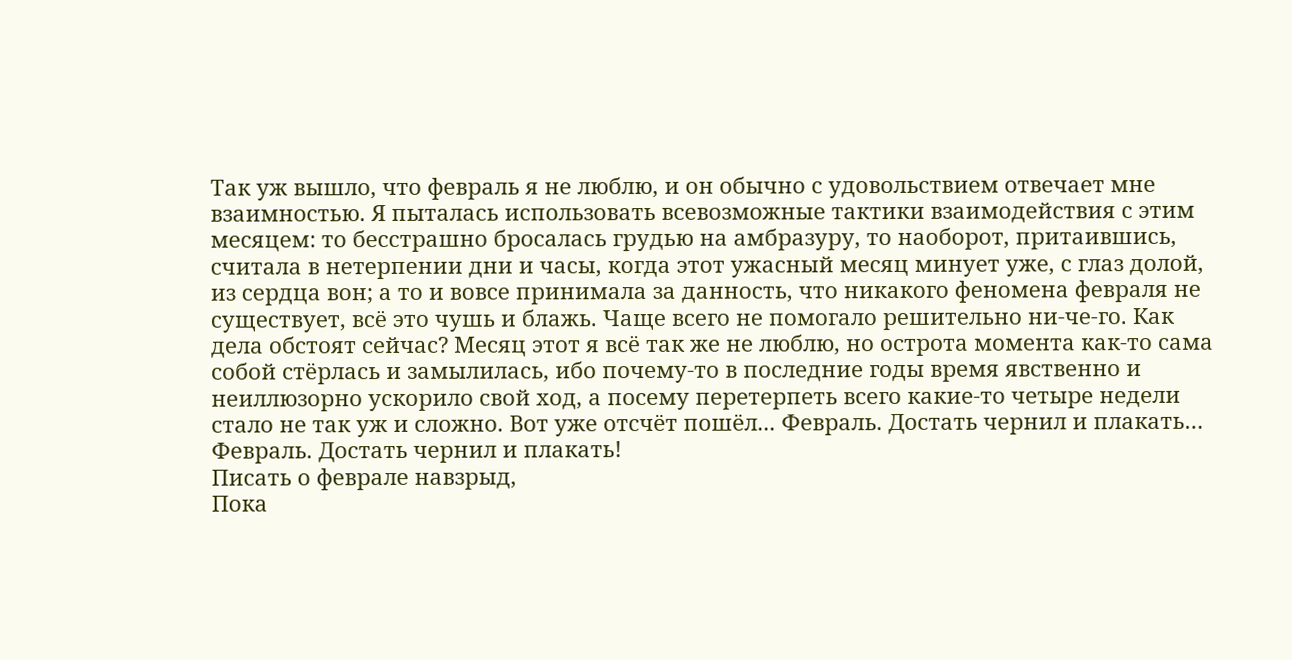Так уж вышло, что февраль я не люблю, и он обычно с удовольствием отвечает мне взаимностью. Я пыталась использовать всевозможные тактики взаимодействия с этим месяцем: то бесстрашно бросалась грудью на амбразуру, то наоборот, притаившись, считала в нетерпении дни и часы, когда этот ужасный месяц минует уже, с глаз долой, из сердца вон; а то и вовсе принимала за данность, что никакого феномена февраля не существует, всё это чушь и блажь. Чаще всего не помогало решительно ни-че-го. Как дела обстоят сейчас? Месяц этот я всё так же не люблю, но острота момента как-то сама собой стёрлась и замылилась, ибо почему-то в последние годы время явственно и неиллюзорно ускорило свой ход, а посему перетерпеть всего какие-то четыре недели стало не так уж и сложно. Вот уже отсчёт пошёл... Февраль. Достать чернил и плакать… Февраль. Достать чернил и плакать!
Писать о феврале навзрыд,
Пока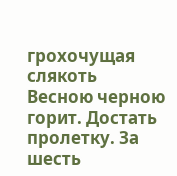грохочущая слякоть
Весною черною горит. Достать пролетку. За шесть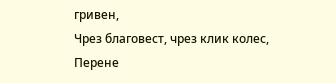гривен,
Чрез благовест, чрез клик колес,
Перене